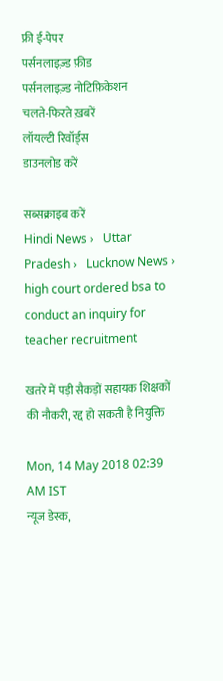फ्री ई-पेपर
पर्सनलाइज़्ड फ़ीड
पर्सनलाइज़्ड नोटिफ़िकेशन
चलते-फिरते ख़बरें
लॉयल्टी रिवॉर्ड्स
डाउनलोड करें

सब्सक्राइब करें
Hindi News ›   Uttar Pradesh ›   Lucknow News ›   high court ordered bsa to conduct an inquiry for teacher recruitment

खतरे में पड़ी सैकड़ों सहायक शिक्षकों की नौकरी, रद्द हो सकती है नियुक्ति

Mon, 14 May 2018 02:39 AM IST
न्यूज डेस्क,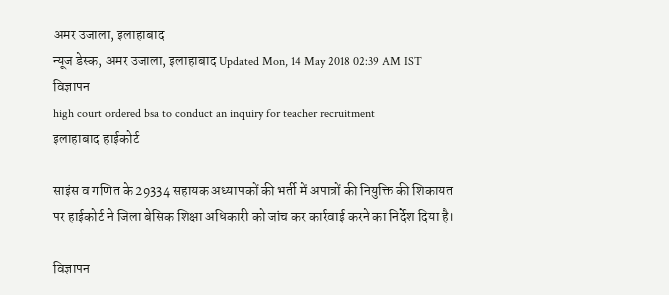अमर उजाला, इलाहाबाद
न्यूज डेस्क, अमर उजाला, इलाहाबाद Updated Mon, 14 May 2018 02:39 AM IST
विज्ञापन
high court ordered bsa to conduct an inquiry for teacher recruitment
इलाहाबाद हाईकोर्ट

साइंस व गणित के 29334 सहायक अध्यापकों की भर्ती में अपात्रों की नियुक्ति की शिकायत पर हाईकोर्ट ने जिला बेसिक शिक्षा अधिकारी को जांच कर कार्रवाई करने का निर्देश दिया है।

विज्ञापन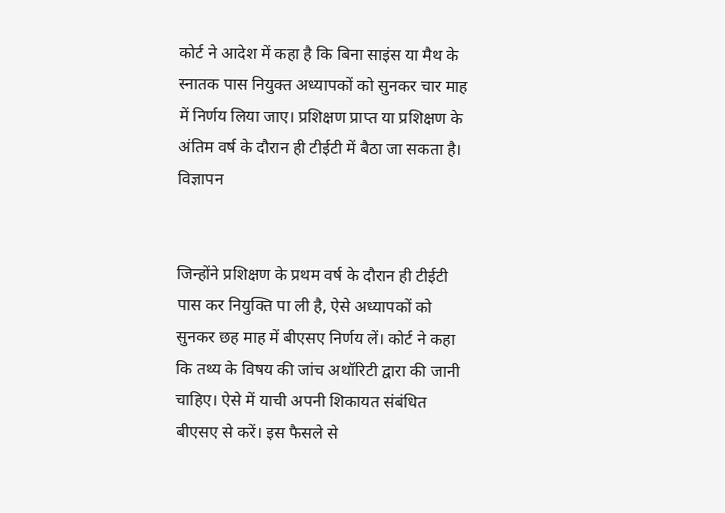कोर्ट ने आदेश में कहा है कि बिना साइंस या मैथ के स्नातक पास नियुक्त अध्यापकों को सुनकर चार माह में निर्णय लिया जाए। प्रशिक्षण प्राप्त या प्रशिक्षण के अंतिम वर्ष के दौरान ही टीईटी में बैठा जा सकता है।
विज्ञापन


जिन्होंने प्रशिक्षण के प्रथम वर्ष के दौरान ही टीईटी पास कर नियुक्ति पा ली है, ऐसे अध्यापकों को सुनकर छह माह में बीएसए निर्णय लें। कोर्ट ने कहा कि तथ्य के विषय की जांच अथॉरिटी द्वारा की जानी चाहिए। ऐसे में याची अपनी शिकायत संबंधित बीएसए से करें। इस फैसले से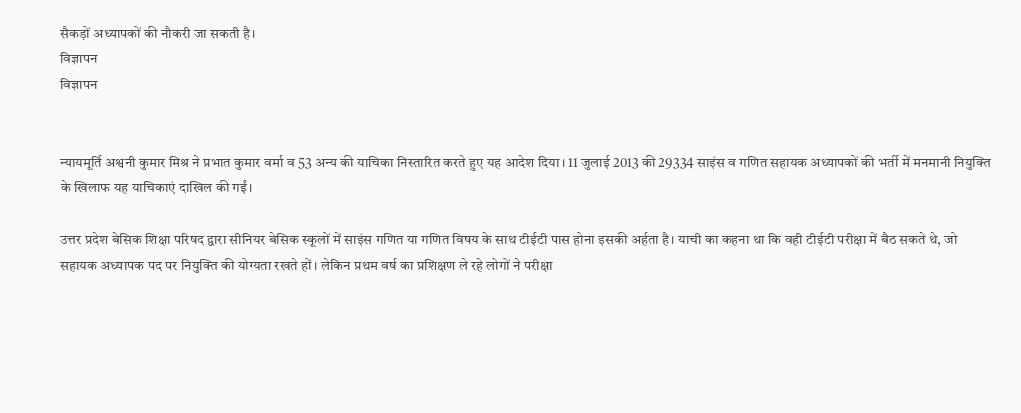सैकड़ों अध्यापकों की नौकरी जा सकती है।
विज्ञापन
विज्ञापन


न्यायमूर्ति अश्वनी कुमार मिश्र ने प्रभात कुमार वर्मा व 53 अन्य की याचिका निस्तारित करते हुए यह आदेश दिया। 11 जुलाई 2013 की 29334 साइंस व गणित सहायक अध्यापकों की भर्ती में मनमानी नियुक्ति के खिलाफ यह याचिकाएं दाखिल की गईं।

उत्तर प्रदेश बेसिक शिक्षा परिषद द्वारा सीनियर बेसिक स्कूलों में साइंस गणित या गणित विषय के साथ टीईटी पास होना इसकी अर्हता है। याची का कहना था कि वही टीईटी परीक्षा में बैठ सकते थे, जो सहायक अध्यापक पद पर नियुक्ति की योग्यता रखते हों। लेकिन प्रथम वर्ष का प्रशिक्षण ले रहे लोगों ने परीक्षा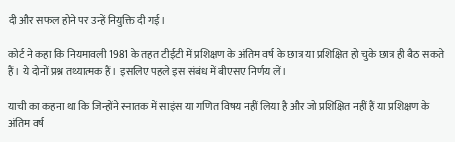दी और सफल होने पर उन्हें नियुक्ति दी गई।

कोर्ट ने कहा कि नियमावली 1981 के तहत टीईटी में प्रशिक्षण के अंतिम वर्ष के छात्र या प्रशिक्षित हो चुके छात्र ही बैठ सकते हैं। ये दोनों प्रश्न तथ्यात्मक हैं। इसलिए पहले इस संबंध में बीएसए निर्णय लें।

याची का कहना था कि जिन्होंने स्नातक में साइंस या गणित विषय नहीं लिया है और जो प्रशिक्षित नहीं हैं या प्रशिक्षण के अंतिम वर्ष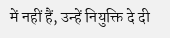में नहीं हैं, उन्हें नियुक्ति दे दी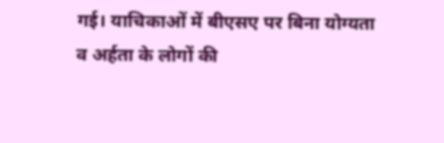गई। याचिकाओं में बीएसए पर बिना योग्यता व अर्हता के लोगों की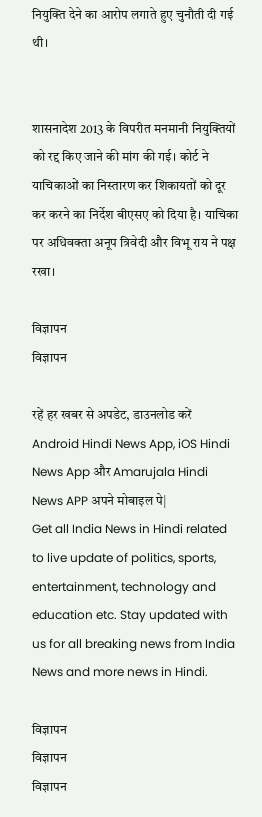नियुक्ति देने का आरोप लगाते हुए चुनौती दी गई थी।


शासनादेश 2013 के विपरीत मनमानी नियुक्तियों को रद्द किए जाने की मांग की गई। कोर्ट ने याचिकाओं का निस्तारण कर शिकायतों को दूर कर करने का निर्देश बीएसए को दिया है। याचिका पर अधिवक्ता अनूप त्रिवेदी और विभू राय ने पक्ष रखा।

विज्ञापन
विज्ञापन

रहें हर खबर से अपडेट, डाउनलोड करें Android Hindi News App, iOS Hindi News App और Amarujala Hindi News APP अपने मोबाइल पे|
Get all India News in Hindi related to live update of politics, sports, entertainment, technology and education etc. Stay updated with us for all breaking news from India News and more news in Hindi.

विज्ञापन
विज्ञापन
विज्ञापन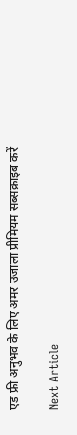एड फ्री अनुभव के लिए अमर उजाला प्रीमियम सब्सक्राइब करें

Next Article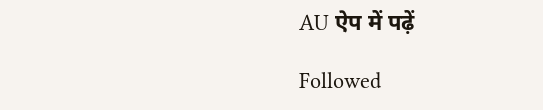AU ऐप में पढ़ें

Followed